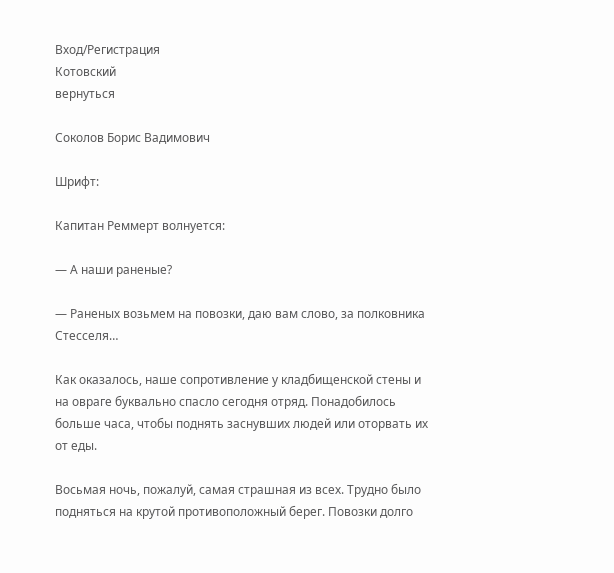Вход/Регистрация
Котовский
вернуться

Соколов Борис Вадимович

Шрифт:

Капитан Реммерт волнуется:

— А наши раненые?

— Раненых возьмем на повозки, даю вам слово, за полковника Стесселя…

Как оказалось, наше сопротивление у кладбищенской стены и на овраге буквально спасло сегодня отряд. Понадобилось больше часа, чтобы поднять заснувших людей или оторвать их от еды.

Восьмая ночь, пожалуй, самая страшная из всех. Трудно было подняться на крутой противоположный берег. Повозки долго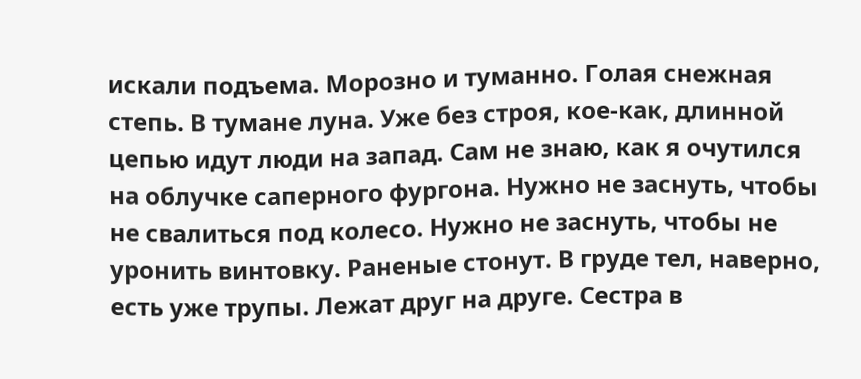искали подъема. Морозно и туманно. Голая снежная степь. В тумане луна. Уже без строя, кое-как, длинной цепью идут люди на запад. Сам не знаю, как я очутился на облучке саперного фургона. Нужно не заснуть, чтобы не свалиться под колесо. Нужно не заснуть, чтобы не уронить винтовку. Раненые стонут. В груде тел, наверно, есть уже трупы. Лежат друг на друге. Сестра в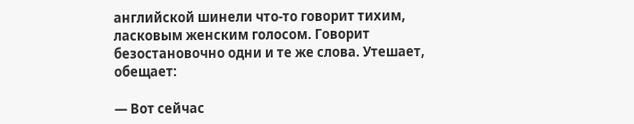английской шинели что-то говорит тихим, ласковым женским голосом. Говорит безостановочно одни и те же слова. Утешает, обещает:

— Вот сейчас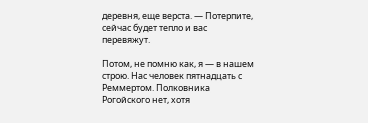деревня, еще верста. — Потерпите, сейчас будет тепло и вас перевяжут.

Потом, не помню как, я — в нашем строю. Нас человек пятнадцать с Реммертом. Полковника Рогойского нет, хотя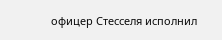офицер Стесселя исполнил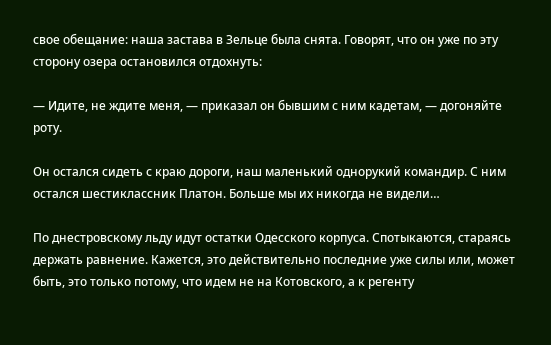свое обещание: наша застава в Зельце была снята. Говорят, что он уже по эту сторону озера остановился отдохнуть:

— Идите, не ждите меня, — приказал он бывшим с ним кадетам, — догоняйте роту.

Он остался сидеть с краю дороги, наш маленький однорукий командир. С ним остался шестиклассник Платон. Больше мы их никогда не видели…

По днестровскому льду идут остатки Одесского корпуса. Спотыкаются, стараясь держать равнение. Кажется, это действительно последние уже силы или, может быть, это только потому, что идем не на Котовского, а к регенту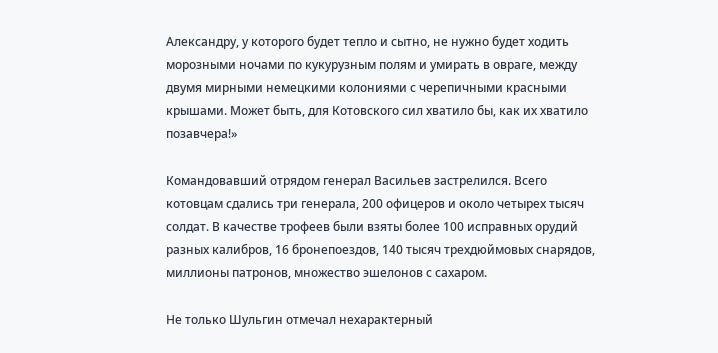Александру, у которого будет тепло и сытно, не нужно будет ходить морозными ночами по кукурузным полям и умирать в овраге, между двумя мирными немецкими колониями с черепичными красными крышами. Может быть, для Котовского сил хватило бы, как их хватило позавчера!»

Командовавший отрядом генерал Васильев застрелился. Всего котовцам сдались три генерала, 200 офицеров и около четырех тысяч солдат. В качестве трофеев были взяты более 100 исправных орудий разных калибров, 16 бронепоездов, 140 тысяч трехдюймовых снарядов, миллионы патронов, множество эшелонов с сахаром.

Не только Шульгин отмечал нехарактерный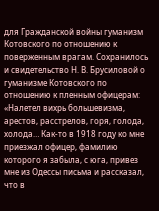для Гражданской войны гуманизм Котовского по отношению к поверженным врагам. Сохранилось и свидетельство Н. В. Брусиловой о гуманизме Котовского по отношению к пленным офицерам: «Налетел вихрь большевизма, арестов, расстрелов, горя, голода, холода… Как-то в 1918 году ко мне приезжал офицер, фамилию которого я забыла, с юга, привез мне из Одессы письма и рассказал, что в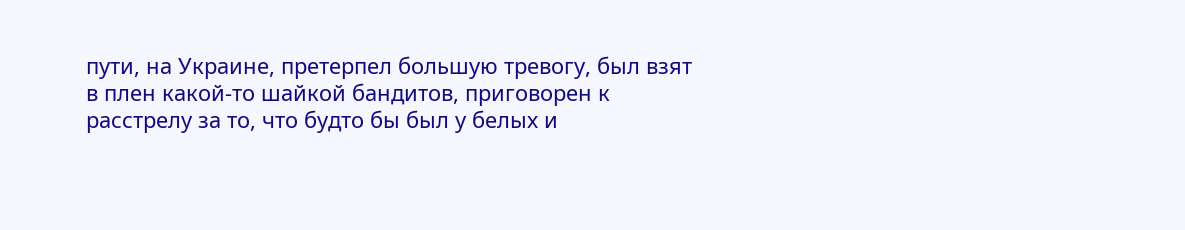пути, на Украине, претерпел большую тревогу, был взят в плен какой-то шайкой бандитов, приговорен к расстрелу за то, что будто бы был у белых и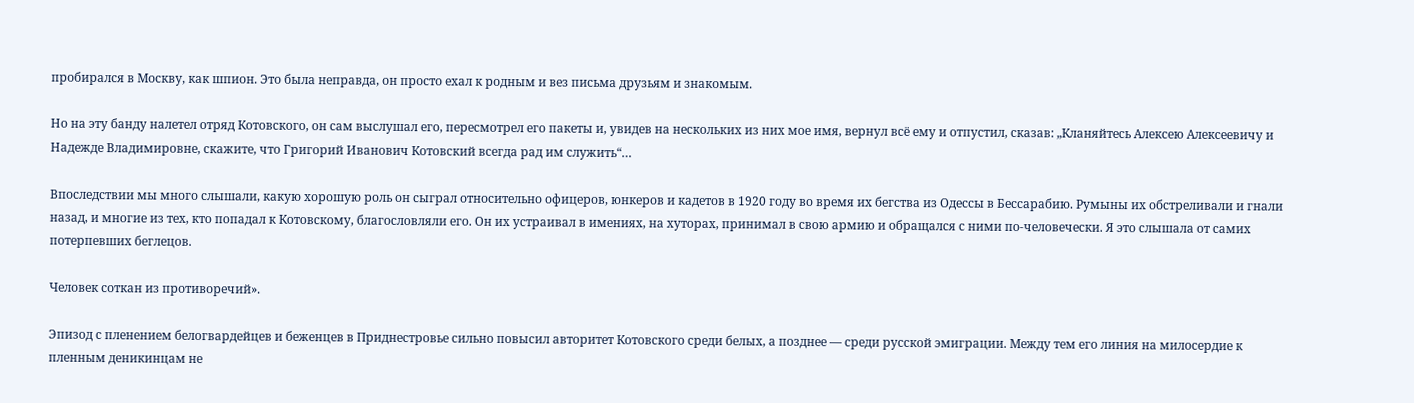пробирался в Москву, как шпион. Это была неправда, он просто ехал к родным и вез письма друзьям и знакомым.

Но на эту банду налетел отряд Котовского, он сам выслушал его, пересмотрел его пакеты и, увидев на нескольких из них мое имя, вернул всё ему и отпустил, сказав: „Кланяйтесь Алексею Алексеевичу и Надежде Владимировне, скажите, что Григорий Иванович Котовский всегда рад им служить“…

Впоследствии мы много слышали, какую хорошую роль он сыграл относительно офицеров, юнкеров и кадетов в 1920 году во время их бегства из Одессы в Бессарабию. Румыны их обстреливали и гнали назад, и многие из тех, кто попадал к Котовскому, благословляли его. Он их устраивал в имениях, на хуторах, принимал в свою армию и обращался с ними по-человечески. Я это слышала от самих потерпевших беглецов.

Человек соткан из противоречий».

Эпизод с пленением белогвардейцев и беженцев в Приднестровье сильно повысил авторитет Котовского среди белых, а позднее — среди русской эмиграции. Между тем его линия на милосердие к пленным деникинцам не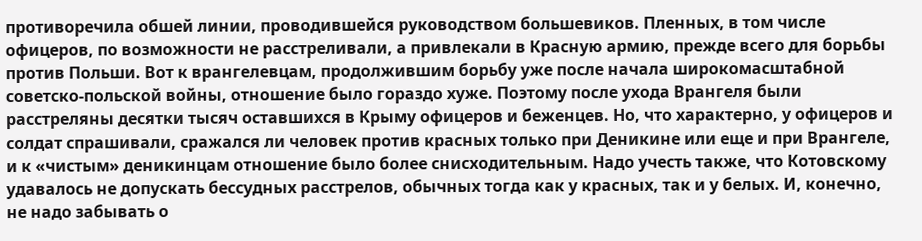противоречила обшей линии, проводившейся руководством большевиков. Пленных, в том числе офицеров, по возможности не расстреливали, а привлекали в Красную армию, прежде всего для борьбы против Польши. Вот к врангелевцам, продолжившим борьбу уже после начала широкомасштабной советско-польской войны, отношение было гораздо хуже. Поэтому после ухода Врангеля были расстреляны десятки тысяч оставшихся в Крыму офицеров и беженцев. Но, что характерно, у офицеров и солдат спрашивали, сражался ли человек против красных только при Деникине или еще и при Врангеле, и к «чистым» деникинцам отношение было более снисходительным. Надо учесть также, что Котовскому удавалось не допускать бессудных расстрелов, обычных тогда как у красных, так и у белых. И, конечно, не надо забывать о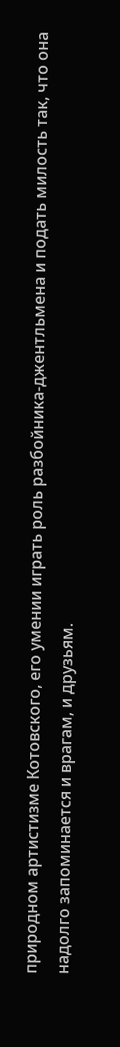природном артистизме Котовского, его умении играть роль разбойника-джентльмена и подать милость так, что она надолго запоминается и врагам, и друзьям.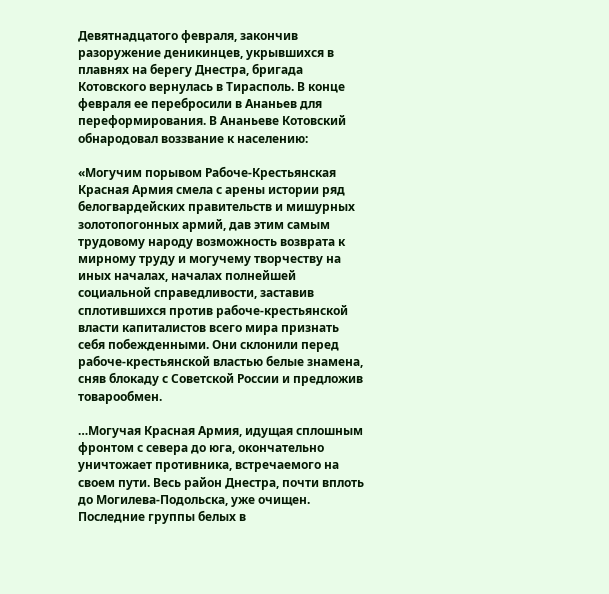Девятнадцатого февраля, закончив разоружение деникинцев, укрывшихся в плавнях на берегу Днестра, бригада Котовского вернулась в Тирасполь. В конце февраля ее перебросили в Ананьев для переформирования. В Ананьеве Котовский обнародовал воззвание к населению:

«Могучим порывом Рабоче-Крестьянская Красная Армия смела с арены истории ряд белогвардейских правительств и мишурных золотопогонных армий, дав этим самым трудовому народу возможность возврата к мирному труду и могучему творчеству на иных началах, началах полнейшей социальной справедливости, заставив сплотившихся против рабоче-крестьянской власти капиталистов всего мира признать себя побежденными. Они склонили перед рабоче-крестьянской властью белые знамена, сняв блокаду с Советской России и предложив товарообмен.

…Могучая Красная Армия, идущая сплошным фронтом с севера до юга, окончательно уничтожает противника, встречаемого на своем пути. Весь район Днестра, почти вплоть до Могилева-Подольска, уже очищен. Последние группы белых в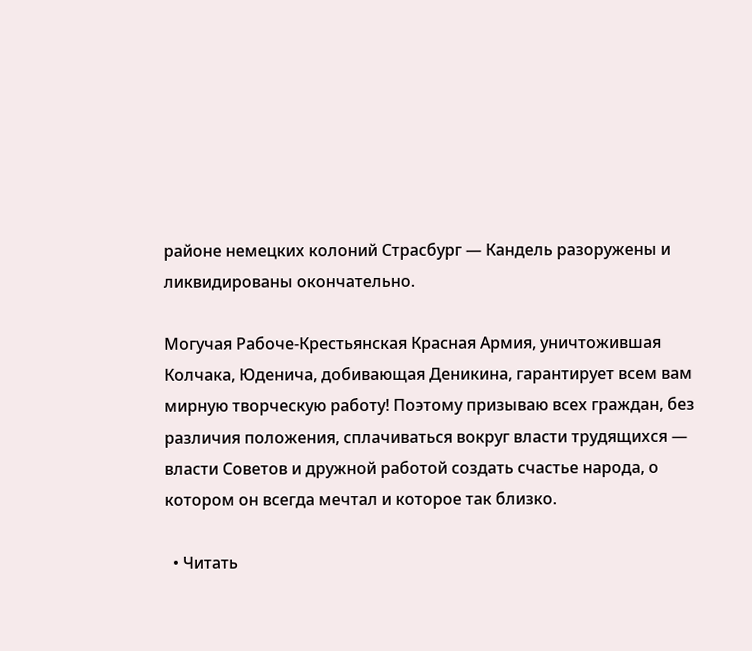районе немецких колоний Страсбург — Кандель разоружены и ликвидированы окончательно.

Могучая Рабоче-Крестьянская Красная Армия, уничтожившая Колчака, Юденича, добивающая Деникина, гарантирует всем вам мирную творческую работу! Поэтому призываю всех граждан, без различия положения, сплачиваться вокруг власти трудящихся — власти Советов и дружной работой создать счастье народа, о котором он всегда мечтал и которое так близко.

  • Читать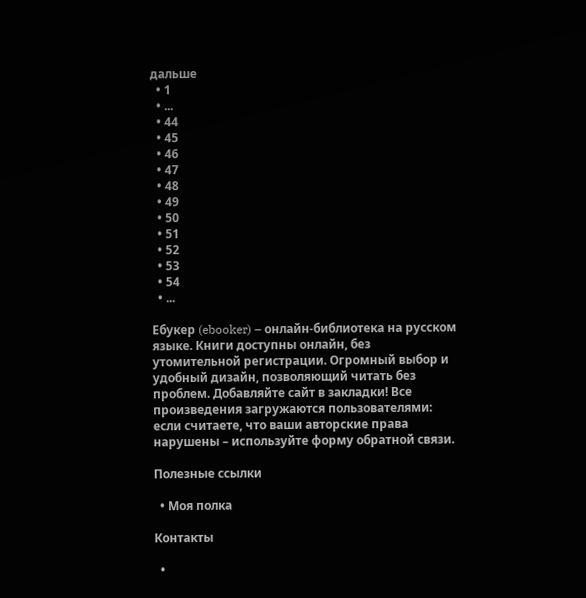дальше
  • 1
  • ...
  • 44
  • 45
  • 46
  • 47
  • 48
  • 49
  • 50
  • 51
  • 52
  • 53
  • 54
  • ...

Ебукер (ebooker) – онлайн-библиотека на русском языке. Книги доступны онлайн, без утомительной регистрации. Огромный выбор и удобный дизайн, позволяющий читать без проблем. Добавляйте сайт в закладки! Все произведения загружаются пользователями: если считаете, что ваши авторские права нарушены – используйте форму обратной связи.

Полезные ссылки

  • Моя полка

Контакты

  •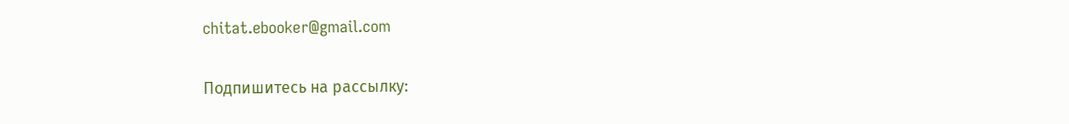chitat.ebooker@gmail.com

Подпишитесь на рассылку: